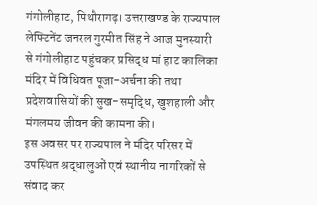गंगोलीहाट, पिथौरागढ़। उत्तराखण्ड के राज्यपाल लेफ्टिनेंट जनरल गुरमीत सिंह ने आज मुनस्यारी से गंगोलीहाट पहुंचकर प्रसिद्ध मां हाट कालिका मंदिर में विधिवत पूजा-अर्चना की तथा प्रदेशवासियों की सुख-समृद्धि, खुशहाली और मंगलमय जीवन की कामना की।
इस अवसर पर राज्यपाल ने मंदिर परिसर में उपस्थित श्रद्धालुओं एवं स्थानीय नागरिकों से संवाद कर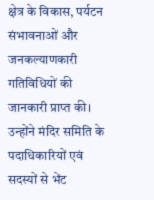क्षेत्र के विकास, पर्यटन संभावनाओं और जनकल्याणकारी गतिविधियों की जानकारी प्राप्त की। उन्होंने मंदिर समिति के पदाधिकारियों एवं सदस्यों से भेंट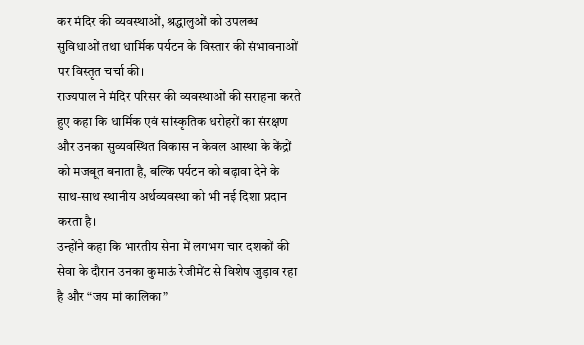कर मंदिर की व्यवस्थाओं, श्रद्धालुओं को उपलब्ध सुविधाओं तथा धार्मिक पर्यटन के विस्तार की संभावनाओं पर विस्तृत चर्चा की।
राज्यपाल ने मंदिर परिसर की व्यवस्थाओं की सराहना करते हुए कहा कि धार्मिक एवं सांस्कृतिक धरोहरों का संरक्षण और उनका सुव्यवस्थित विकास न केवल आस्था के केंद्रों को मजबूत बनाता है, बल्कि पर्यटन को बढ़ावा देने के साथ-साथ स्थानीय अर्थव्यवस्था को भी नई दिशा प्रदान करता है।
उन्होंने कहा कि भारतीय सेना में लगभग चार दशकों की सेवा के दौरान उनका कुमाऊं रेजीमेंट से विशेष जुड़ाव रहा है और “जय मां कालिका”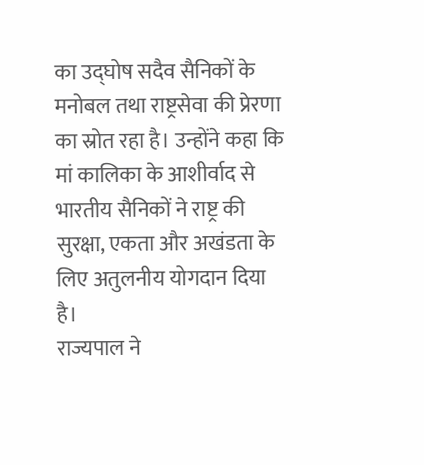का उद्घोष सदैव सैनिकों के मनोबल तथा राष्ट्रसेवा की प्रेरणा का स्रोत रहा है। उन्होंने कहा कि मां कालिका के आशीर्वाद से भारतीय सैनिकों ने राष्ट्र की सुरक्षा, एकता और अखंडता के लिए अतुलनीय योगदान दिया है।
राज्यपाल ने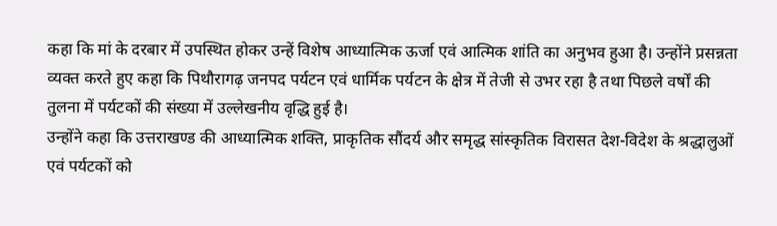कहा कि मां के दरबार में उपस्थित होकर उन्हें विशेष आध्यात्मिक ऊर्जा एवं आत्मिक शांति का अनुभव हुआ है। उन्होंने प्रसन्नता व्यक्त करते हुए कहा कि पिथौरागढ़ जनपद पर्यटन एवं धार्मिक पर्यटन के क्षेत्र में तेजी से उभर रहा है तथा पिछले वर्षों की तुलना में पर्यटकों की संख्या में उल्लेखनीय वृद्धि हुई है।
उन्होंने कहा कि उत्तराखण्ड की आध्यात्मिक शक्ति, प्राकृतिक सौंदर्य और समृद्ध सांस्कृतिक विरासत देश-विदेश के श्रद्धालुओं एवं पर्यटकों को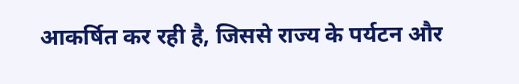आकर्षित कर रही है, जिससे राज्य के पर्यटन और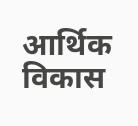आर्थिक विकास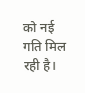को नई गति मिल रही है।